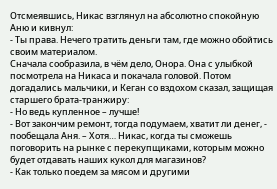Отсмеявшись, Никас взглянул на абсолютно спокойную Аню и кивнул:
- Ты права. Нечего тратить деньги там, где можно обойтись своим материалом.
Сначала сообразила, в чём дело, Онора. Она с улыбкой посмотрела на Никаса и покачала головой. Потом догадались мальчики, и Кеган со вздохом сказал, защищая старшего брата-транжиру:
- Но ведь купленное – лучше!
- Вот закончим ремонт, тогда подумаем, хватит ли денег, - пообещала Аня. – Хотя… Никас, когда ты сможешь поговорить на рынке с перекупщиками, которым можно будет отдавать наших кукол для магазинов?
- Как только поедем за мясом и другими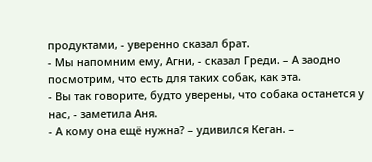продуктами, - уверенно сказал брат.
- Мы напомним ему, Агни, - сказал Греди. – А заодно посмотрим, что есть для таких собак, как эта.
- Вы так говорите, будто уверены, что собака останется у нас, - заметила Аня.
- А кому она ещё нужна? – удивился Кеган. –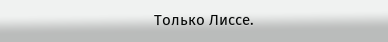Только Лиссе.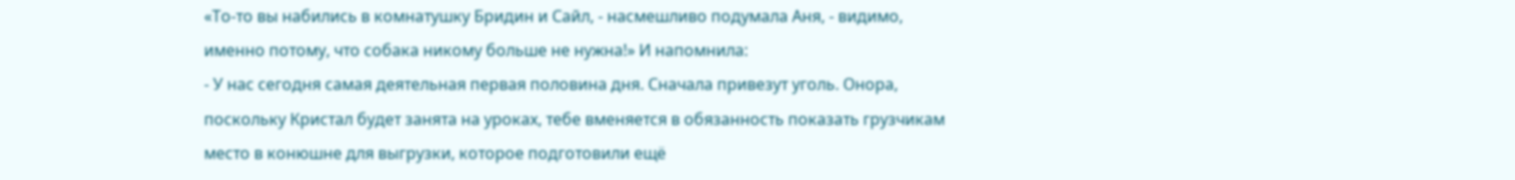«То-то вы набились в комнатушку Бридин и Сайл, - насмешливо подумала Аня, - видимо, именно потому, что собака никому больше не нужна!» И напомнила:
- У нас сегодня самая деятельная первая половина дня. Сначала привезут уголь. Онора, поскольку Кристал будет занята на уроках, тебе вменяется в обязанность показать грузчикам место в конюшне для выгрузки, которое подготовили ещё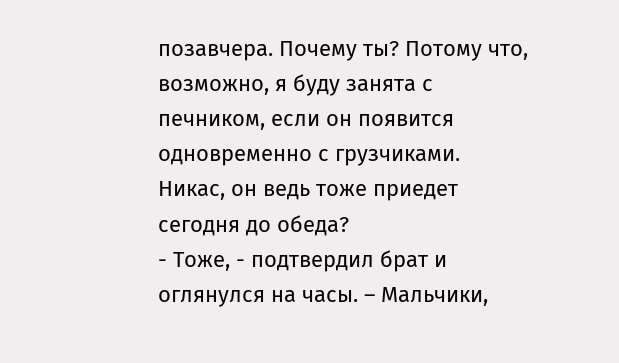позавчера. Почему ты? Потому что, возможно, я буду занята с печником, если он появится одновременно с грузчиками. Никас, он ведь тоже приедет сегодня до обеда?
- Тоже, - подтвердил брат и оглянулся на часы. – Мальчики,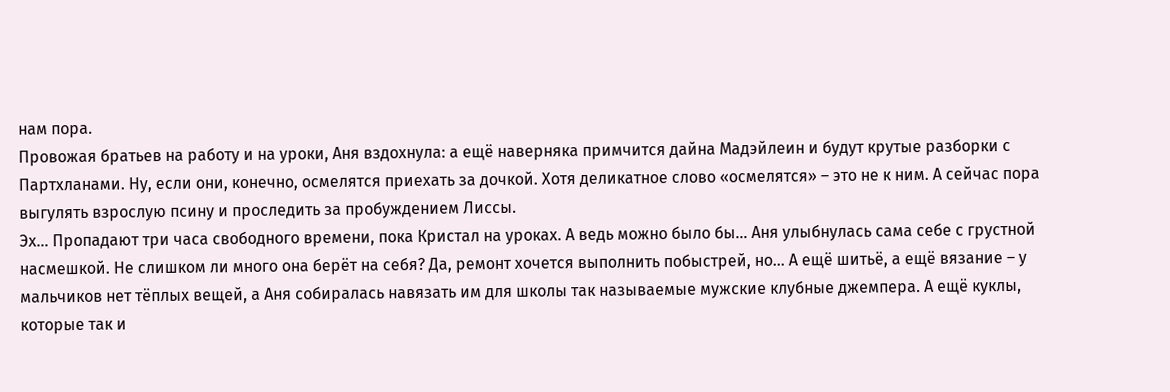нам пора.
Провожая братьев на работу и на уроки, Аня вздохнула: а ещё наверняка примчится дайна Мадэйлеин и будут крутые разборки с Партхланами. Ну, если они, конечно, осмелятся приехать за дочкой. Хотя деликатное слово «осмелятся» – это не к ним. А сейчас пора выгулять взрослую псину и проследить за пробуждением Лиссы.
Эх… Пропадают три часа свободного времени, пока Кристал на уроках. А ведь можно было бы… Аня улыбнулась сама себе с грустной насмешкой. Не слишком ли много она берёт на себя? Да, ремонт хочется выполнить побыстрей, но… А ещё шитьё, а ещё вязание – у мальчиков нет тёплых вещей, а Аня собиралась навязать им для школы так называемые мужские клубные джемпера. А ещё куклы, которые так и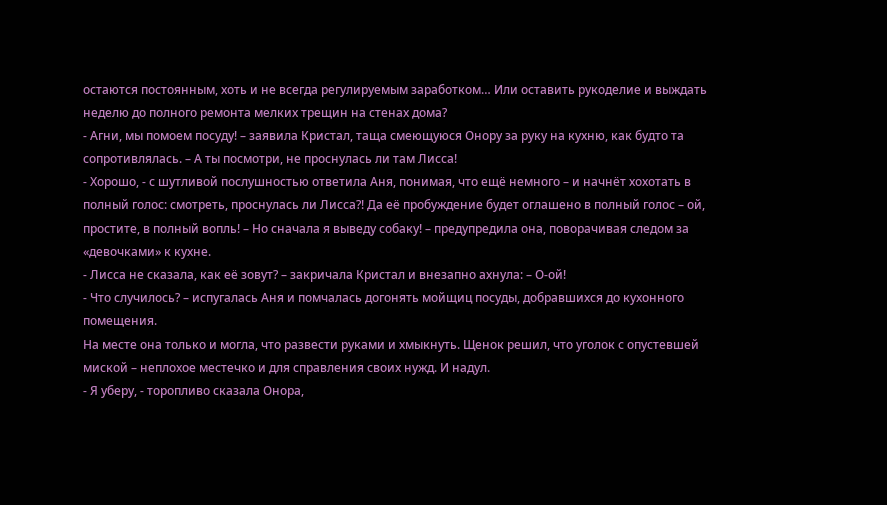остаются постоянным, хоть и не всегда регулируемым заработком… Или оставить рукоделие и выждать неделю до полного ремонта мелких трещин на стенах дома?
- Агни, мы помоем посуду! – заявила Кристал, таща смеющуюся Онору за руку на кухню, как будто та сопротивлялась. – А ты посмотри, не проснулась ли там Лисса!
- Хорошо, - с шутливой послушностью ответила Аня, понимая, что ещё немного – и начнёт хохотать в полный голос: смотреть, проснулась ли Лисса?! Да её пробуждение будет оглашено в полный голос – ой, простите, в полный вопль! – Но сначала я выведу собаку! – предупредила она, поворачивая следом за «девочками» к кухне.
- Лисса не сказала, как её зовут? – закричала Кристал и внезапно ахнула: – О-ой!
- Что случилось? – испугалась Аня и помчалась догонять мойщиц посуды, добравшихся до кухонного помещения.
На месте она только и могла, что развести руками и хмыкнуть. Щенок решил, что уголок с опустевшей миской – неплохое местечко и для справления своих нужд. И надул.
- Я уберу, - торопливо сказала Онора,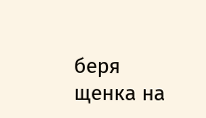беря щенка на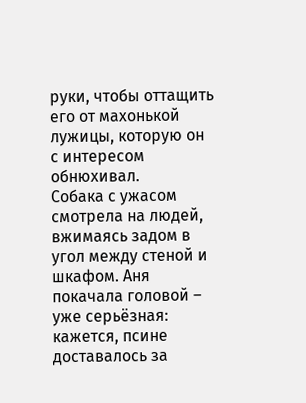руки, чтобы оттащить его от махонькой лужицы, которую он с интересом обнюхивал.
Собака с ужасом смотрела на людей, вжимаясь задом в угол между стеной и шкафом. Аня покачала головой – уже серьёзная: кажется, псине доставалось за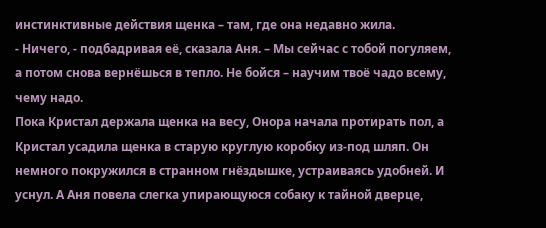инстинктивные действия щенка – там, где она недавно жила.
- Ничего, - подбадривая её, сказала Аня. – Мы сейчас с тобой погуляем, а потом снова вернёшься в тепло. Не бойся – научим твоё чадо всему, чему надо.
Пока Кристал держала щенка на весу, Онора начала протирать пол, а Кристал усадила щенка в старую круглую коробку из-под шляп. Он немного покружился в странном гнёздышке, устраиваясь удобней. И уснул. А Аня повела слегка упирающуюся собаку к тайной дверце,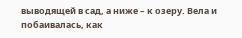выводящей в сад, а ниже – к озеру. Вела и побаивалась, как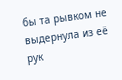бы та рывком не выдернула из её рук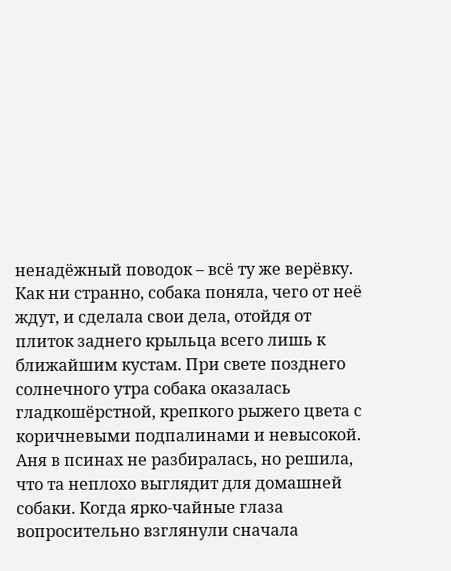ненадёжный поводок – всё ту же верёвку. Как ни странно, собака поняла, чего от неё ждут, и сделала свои дела, отойдя от плиток заднего крыльца всего лишь к ближайшим кустам. При свете позднего солнечного утра собака оказалась гладкошёрстной, крепкого рыжего цвета с коричневыми подпалинами и невысокой. Аня в псинах не разбиралась, но решила, что та неплохо выглядит для домашней собаки. Когда ярко-чайные глаза вопросительно взглянули сначала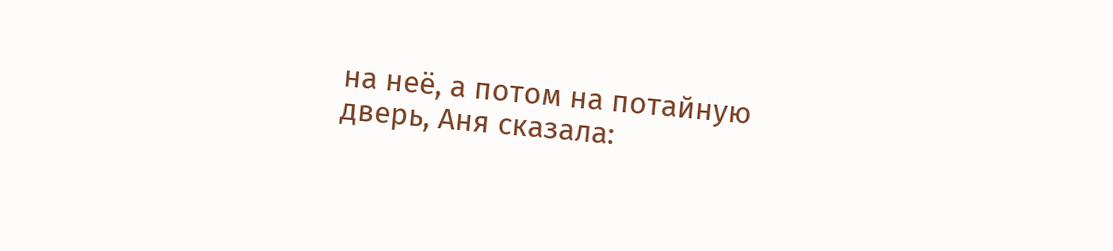на неё, а потом на потайную дверь, Аня сказала: